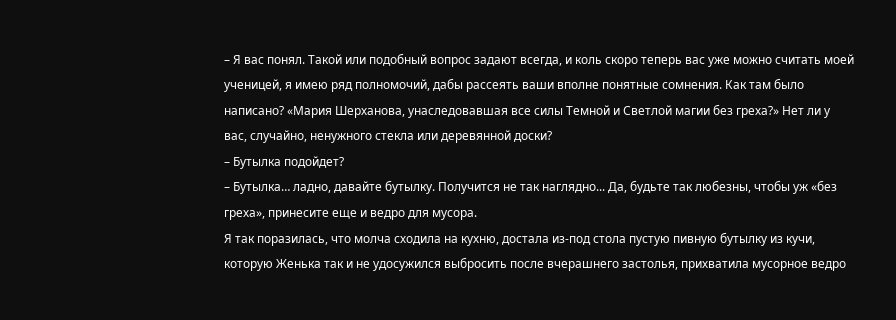– Я вас понял. Такой или подобный вопрос задают всегда, и коль скоро теперь вас уже можно считать моей ученицей, я имею ряд полномочий, дабы рассеять ваши вполне понятные сомнения. Как там было написано? «Мария Шерханова, унаследовавшая все силы Темной и Светлой магии без греха?» Нет ли у вас, случайно, ненужного стекла или деревянной доски?
– Бутылка подойдет?
– Бутылка… ладно, давайте бутылку. Получится не так наглядно... Да, будьте так любезны, чтобы уж «без греха», принесите еще и ведро для мусора.
Я так поразилась, что молча сходила на кухню, достала из-под стола пустую пивную бутылку из кучи, которую Женька так и не удосужился выбросить после вчерашнего застолья, прихватила мусорное ведро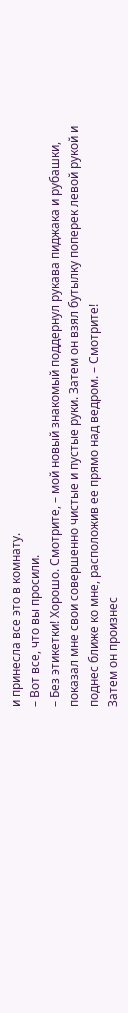и принесла все это в комнату.
– Вот все, что вы просили.
– Без этикетки! Хорошо. Смотрите, – мой новый знакомый поддернул рукава пиджака и рубашки, показал мне свои совершенно чистые и пустые руки. Затем он взял бутылку поперек левой рукой и поднес ближе ко мне, расположив ее прямо над ведром. – Смотрите!
Затем он произнес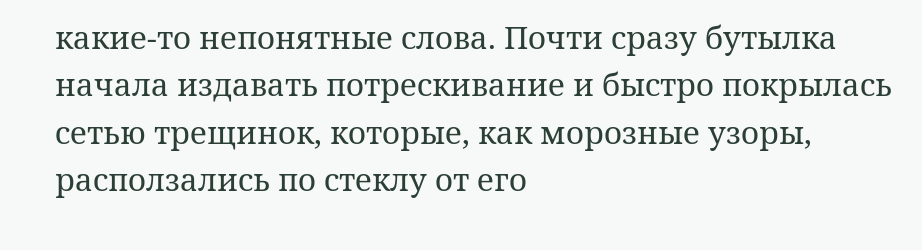какие-то непонятные слова. Почти сразу бутылка начала издавать потрескивание и быстро покрылась сетью трещинок, которые, как морозные узоры, расползались по стеклу от его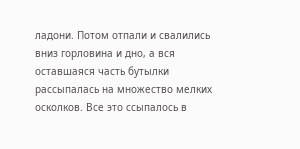ладони. Потом отпали и свалились вниз горловина и дно, а вся оставшаяся часть бутылки рассыпалась на множество мелких осколков. Все это ссыпалось в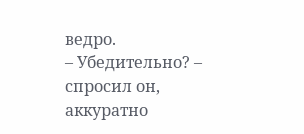ведро.
– Убедительно? – спросил он, аккуратно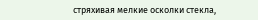стряхивая мелкие осколки стекла,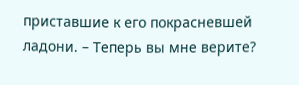приставшие к его покрасневшей ладони. – Теперь вы мне верите?